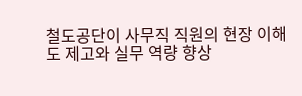철도공단이 사무직 직원의 현장 이해도 제고와 실무 역량 향상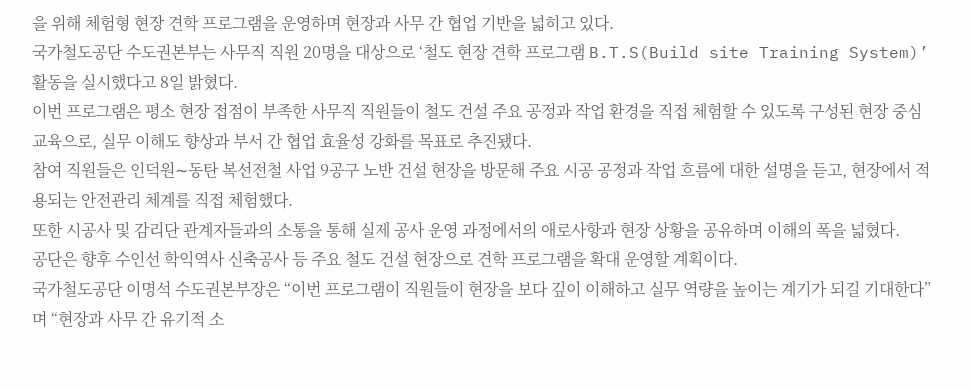을 위해 체험형 현장 견학 프로그램을 운영하며 현장과 사무 간 협업 기반을 넓히고 있다.
국가철도공단 수도권본부는 사무직 직원 20명을 대상으로 ‘철도 현장 견학 프로그램 B.T.S(Build site Training System)’ 활동을 실시했다고 8일 밝혔다.
이번 프로그램은 평소 현장 접점이 부족한 사무직 직원들이 철도 건설 주요 공정과 작업 환경을 직접 체험할 수 있도록 구성된 현장 중심 교육으로, 실무 이해도 향상과 부서 간 협업 효율성 강화를 목표로 추진됐다.
참여 직원들은 인덕원∼동탄 복선전철 사업 9공구 노반 건설 현장을 방문해 주요 시공 공정과 작업 흐름에 대한 설명을 듣고, 현장에서 적용되는 안전관리 체계를 직접 체험했다.
또한 시공사 및 감리단 관계자들과의 소통을 통해 실제 공사 운영 과정에서의 애로사항과 현장 상황을 공유하며 이해의 폭을 넓혔다.
공단은 향후 수인선 학익역사 신축공사 등 주요 철도 건설 현장으로 견학 프로그램을 확대 운영할 계획이다.
국가철도공단 이명석 수도권본부장은 “이번 프로그램이 직원들이 현장을 보다 깊이 이해하고 실무 역량을 높이는 계기가 되길 기대한다”며 “현장과 사무 간 유기적 소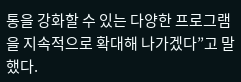통을 강화할 수 있는 다양한 프로그램을 지속적으로 확대해 나가겠다”고 말했다.